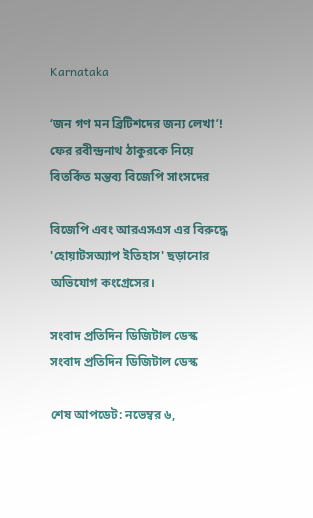Karnataka

‘জন গণ মন ব্রিটিশদের জন্য লেখা’! ফের রবীন্দ্রনাথ ঠাকুরকে নিয়ে বিতর্কিত মন্তব্য বিজেপি সাংসদের

বিজেপি এবং আরএসএস এর বিরুদ্ধে 'হোয়াটসঅ্যাপ ইতিহাস' ছড়ানোর অভিযোগ কংগ্রেসের।

সংবাদ প্রতিদিন ডিজিটাল ডেস্ক
সংবাদ প্রতিদিন ডিজিটাল ডেস্ক

শেষ আপডেট: নভেম্বর ৬,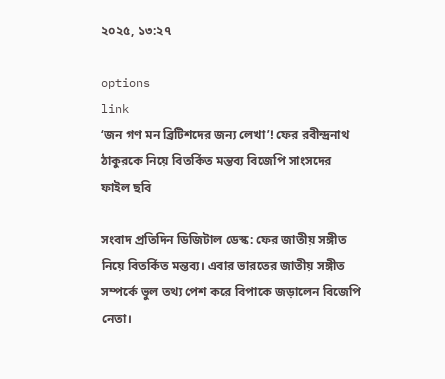২০২৫, ১৩:২৭

options
link
‘জন গণ মন ব্রিটিশদের জন্য লেখা’! ফের রবীন্দ্রনাথ ঠাকুরকে নিয়ে বিতর্কিত মন্তব্য বিজেপি সাংসদের
ফাইল ছবি

সংবাদ প্রতিদিন ডিজিটাল ডেস্ক: ফের জাতীয় সঙ্গীত নিয়ে বিতর্কিত মন্তব্য। এবার ভারতের জাতীয় সঙ্গীত সম্পর্কে ভুল তথ্য পেশ করে বিপাকে জড়ালেন বিজেপি নেতা।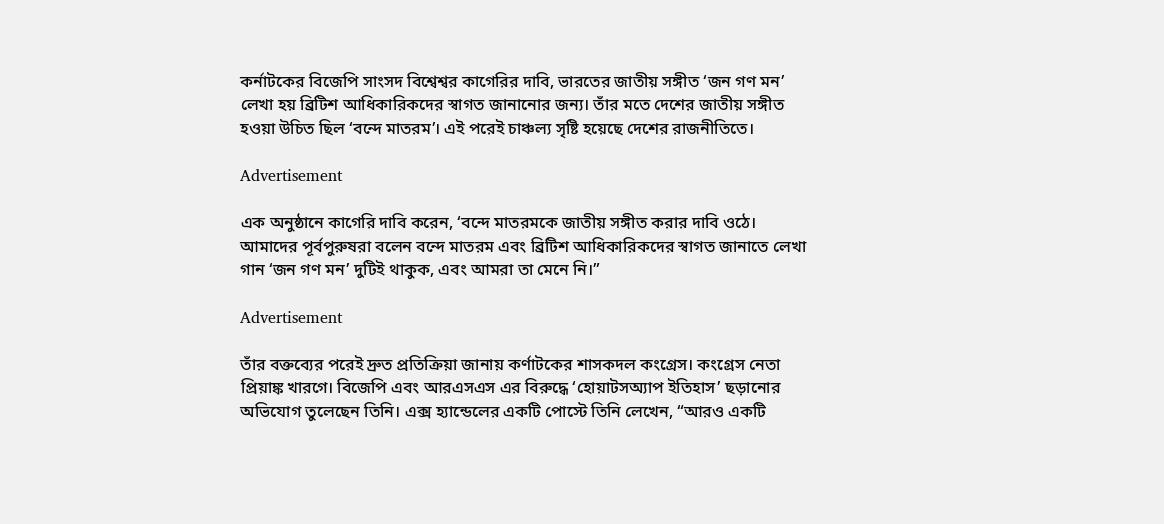কর্নাটকের বিজেপি সাংসদ বিশ্বেশ্বর কাগেরির দাবি, ভারতের জাতীয় সঙ্গীত ‘জন গণ মন’ লেখা হয় ব্রিটিশ আধিকারিকদের স্বাগত জানানোর জন্য। তাঁর মতে দেশের জাতীয় সঙ্গীত হওয়া উচিত ছিল ‘বন্দে মাতরম’। এই পরেই চাঞ্চল্য সৃষ্টি হয়েছে দেশের রাজনীতিতে।

Advertisement

এক অনুষ্ঠানে কাগেরি দাবি করেন, ‘বন্দে মাতরমকে জাতীয় সঙ্গীত করার দাবি ওঠে। আমাদের পূর্বপুরুষরা বলেন বন্দে মাতরম এবং ব্রিটিশ আধিকারিকদের স্বাগত জানাতে লেখা গান ‘জন গণ মন’ দুটিই থাকুক, এবং আমরা তা মেনে নি।”

Advertisement

তাঁর বক্তব্যের পরেই দ্রুত প্রতিক্রিয়া জানায় কর্ণাটকের শাসকদল কংগ্রেস। কংগ্রেস নেতা প্রিয়াঙ্ক খারগে। বিজেপি এবং আরএসএস এর বিরুদ্ধে ‘হোয়াটসঅ্যাপ ইতিহাস’ ছড়ানোর অভিযোগ তুলেছেন তিনি। এক্স হ্যান্ডেলের একটি পোস্টে তিনি লেখেন, “আরও একটি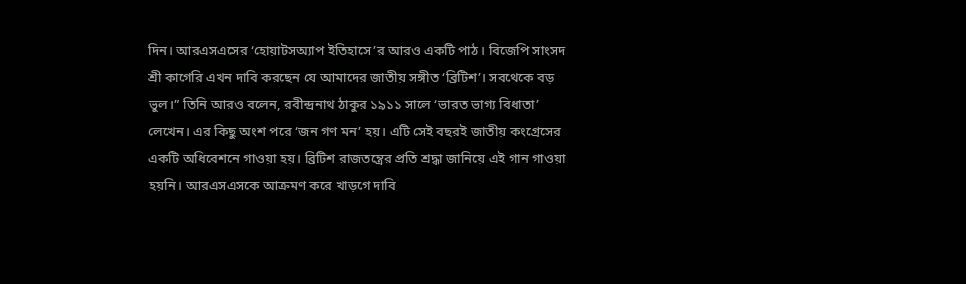দিন। আরএসএসের ‘হোয়াটসঅ্যাপ ইতিহাসে’র আরও একটি পাঠ। বিজেপি সাংসদ শ্রী কাগেরি এখন দাবি করছেন যে আমাদের জাতীয় সঙ্গীত ‘ব্রিটিশ’। সবথেকে বড় ভুল।” তিনি আরও বলেন, রবীন্দ্রনাথ ঠাকুর ১৯১১ সালে ‘ভারত ভাগ্য বিধাতা’ লেখেন। এর কিছু অংশ পরে ‘জন গণ মন’ হয়। এটি সেই বছরই জাতীয় কংগ্রেসের একটি অধিবেশনে গাওয়া হয়। ব্রিটিশ রাজতন্ত্রের প্রতি শ্রদ্ধা জানিয়ে এই গান গাওয়া হয়নি। আরএসএসকে আক্রমণ করে খাড়গে দাবি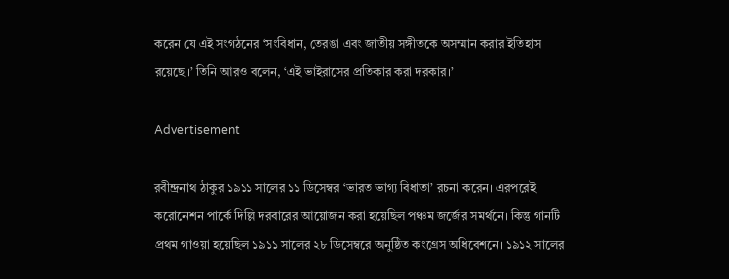করেন যে এই সংগঠনের ‘সংবিধান, তেরঙা এবং জাতীয় সঙ্গীতকে অসম্মান করার ইতিহাস রয়েছে।’ তিনি আরও বলেন, ‘এই ভাইরাসের প্রতিকার করা দরকার।’

Advertisement

রবীন্দ্রনাথ ঠাকুর ১৯১১ সালের ১১ ডিসেম্বর ‘ভারত ভাগ্য বিধাতা’ রচনা করেন। এরপরেই করোনেশন পার্কে দিল্লি দরবারের আয়োজন করা হয়েছিল পঞ্চম জর্জের সমর্থনে। কিন্তু গানটি প্রথম গাওয়া হয়েছিল ১৯১১ সালের ২৮ ডিসেম্বরে অনুষ্ঠিত কংগ্রেস অধিবেশনে। ১৯১২ সালের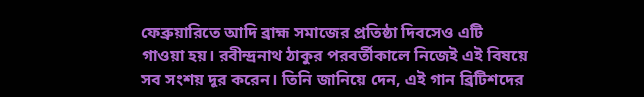ফেব্রুয়ারিতে আদি ব্রাহ্ম সমাজের প্রতিষ্ঠা দিবসেও এটি গাওয়া হয়। রবীন্দ্রনাথ ঠাকুর পরবর্তীকালে নিজেই এই বিষয়ে সব সংশয় দূর করেন। তিনি জানিয়ে দেন, এই গান ব্রিটিশদের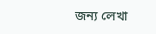জন্য লেখা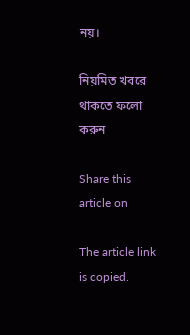নয়।

নিয়মিত খবরে থাকতে ফলো করুন

Share this article on

The article link is copied.